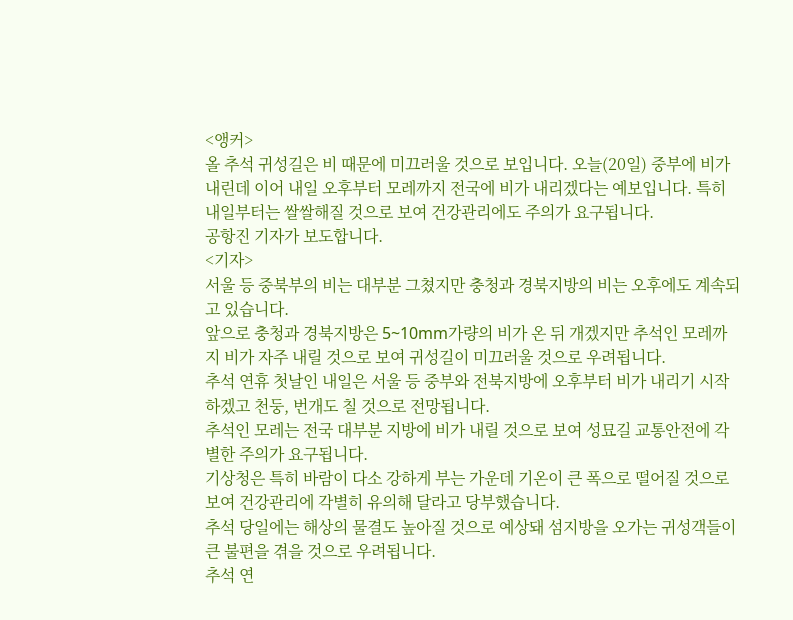<앵커>
올 추석 귀성길은 비 때문에 미끄러울 것으로 보입니다. 오늘(20일) 중부에 비가 내린데 이어 내일 오후부터 모레까지 전국에 비가 내리겠다는 예보입니다. 특히 내일부터는 쌀쌀해질 것으로 보여 건강관리에도 주의가 요구됩니다.
공항진 기자가 보도합니다.
<기자>
서울 등 중북부의 비는 대부분 그쳤지만 충청과 경북지방의 비는 오후에도 계속되고 있습니다.
앞으로 충청과 경북지방은 5~10mm가량의 비가 온 뒤 개겠지만 추석인 모레까지 비가 자주 내릴 것으로 보여 귀성길이 미끄러울 것으로 우려됩니다.
추석 연휴 첫날인 내일은 서울 등 중부와 전북지방에 오후부터 비가 내리기 시작하겠고 천둥, 번개도 칠 것으로 전망됩니다.
추석인 모레는 전국 대부분 지방에 비가 내릴 것으로 보여 성묘길 교통안전에 각별한 주의가 요구됩니다.
기상청은 특히 바람이 다소 강하게 부는 가운데 기온이 큰 폭으로 떨어질 것으로 보여 건강관리에 각별히 유의해 달라고 당부했습니다.
추석 당일에는 해상의 물결도 높아질 것으로 예상돼 섬지방을 오가는 귀성객들이 큰 불편을 겪을 것으로 우려됩니다.
추석 연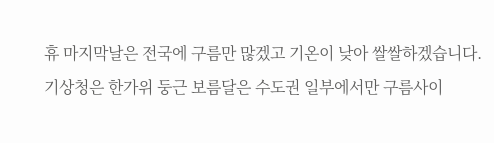휴 마지막날은 전국에 구름만 많겠고 기온이 낮아 쌀쌀하겠습니다.
기상청은 한가위 둥근 보름달은 수도권 일부에서만 구름사이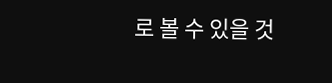로 볼 수 있을 것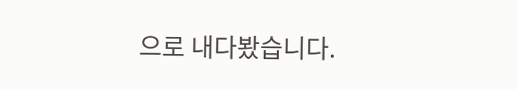으로 내다봤습니다.